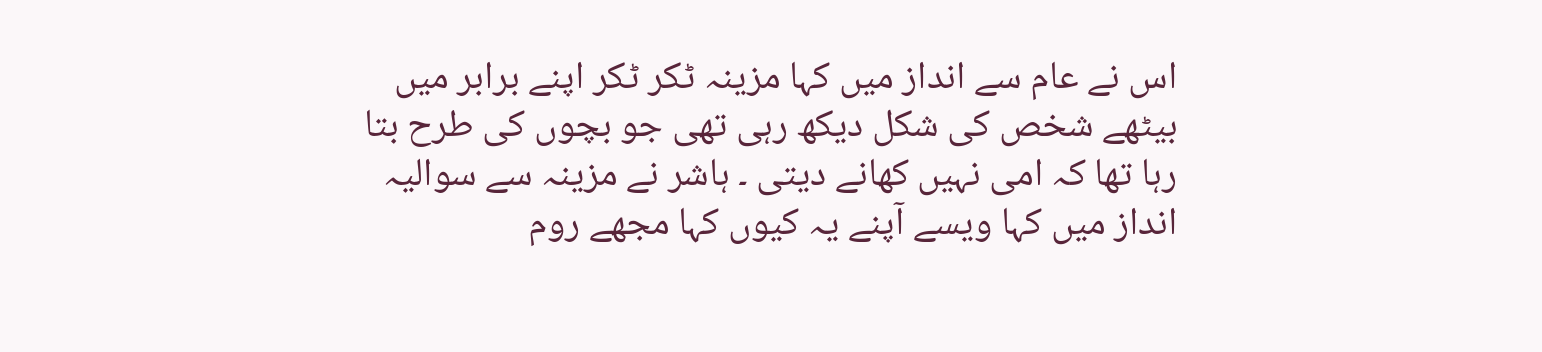اس نے عام سے انداز میں کہا مزینہ ٹکر ٹکر اپنے برابر میں بیٹھے شخص کی شکل دیکھ رہی تهی جو بچوں کی طرح بتا رہا تها کہ امی نہیں کهانے دیتی ۔ ہاشر نے مزینہ سے سوالیہ انداز میں کہا ویسے آپنے یہ کیوں کہا مجھے روم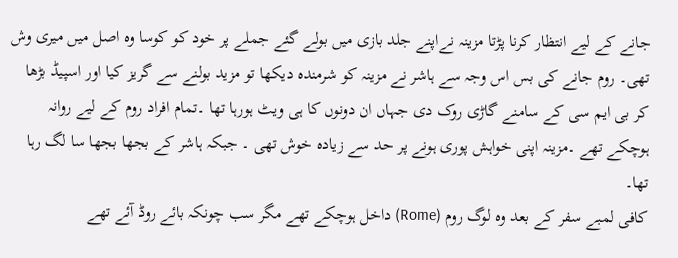جانے کے لیے انتظار کرنا پڑتا مزینہ نےاپنے جلد بازی میں بولے گئے جملے پر خود کو کوسا وہ اصل میں میری وش تھی۔ روم جانے کی بس اس وجہ سے ہاشر نے مزینہ کو شرمندہ دیکھا تو مزید بولنے سے گریز کیا اور اسپیڈ بڑھا کر بی ایم سی کے سامنے گاڑی روک دی جہاں ان دونوں کا ہی ویٹ ہورہا تھا ۔تمام افراد روم کے لیے روانہ ہوچکے تھے ۔مزینہ اپنی خواہش پوری ہونے پر حد سے زیادہ خوش تھی ۔ جبکہ ہاشر کے بجھا بجھا سا لگ رہا تھا۔
کافی لمبے سفر کے بعد وہ لوگ روم (Rome) داخل ہوچکے تهے مگر سب چونکہ بائے روڈ آئے تھے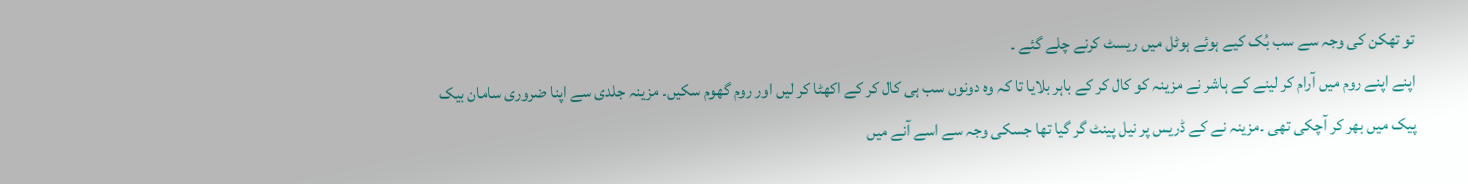تو تھکن کی وجہ سے سب بُک کیے ہوئے ہوٹل میں ریسٹ کرنے چلے گئے ۔
اپنے اپنے روم میں آرام کر لینے کے ہاشر نے مزینہ کو کال کر کے باہر بلایا تا کہ وہ دونوں سب ہی کال کر کے اکھٹا کر لیں اور روم گهوم سکیں۔ مزینہ جلدی سے اپنا ضروری سامان بیک پیک میں بهر کر آچکی تهی ۔مزینہ نے کے ڈریس پر نیل پینٹ گر گیا تها جسکی وجہ سے اسے آنے میں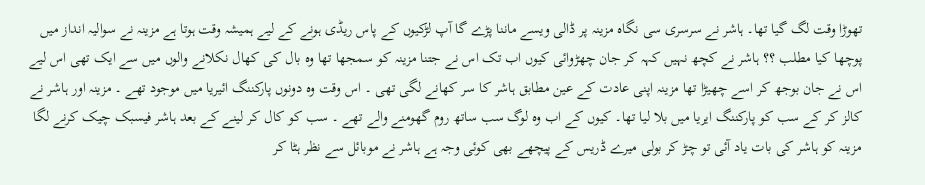تهوڑا وقت لگ گیا تها۔ ہاشر نے سرسری سی نگاہ مزینہ پر ڈالی ویسے ماننا پڑے گا آپ لڑکیوں کے پاس ریڈی ہونے کے لیے ہمیشہ وقت ہوتا ہے مزینہ نے سوالیہ انداز میں پوچها کیا مطلب ؟؟ ہاشر نے کچھ نہیں کہہ کر جان چهڑوائی کیوں اب تک اس نے جتنا مزینہ کو سمجها تها وہ بال کی کهال نکلانے والوں میں سے ایک تهی اس لیے اس نے جان بوجھ کر اسے چھیڑا تها مزینہ اپنی عادت کے عین مطابق ہاشر کا سر کهانے لگی تهی ۔ اس وقت وہ دونوں پارکننگ ائیریا میں موجود تهے ۔ مزینہ اور ہاشر نے کالز کر کے سب کو پارکننگ ایریا میں بلا لیا تھا۔ کیوں کے اب وہ لوگ سب ساتھ روم گھومنے والے تھے ۔ سب کو کال کر لینے کے بعد ہاشر فیسبک چیک کرنے لگا مزینہ کو ہاشر کی بات یاد آئی تو چڑ کر بولی میرے ڈریس کے پیچھے بهی کوئی وجہ ہے ہاشر نے موبائل سے نظر ہٹا کر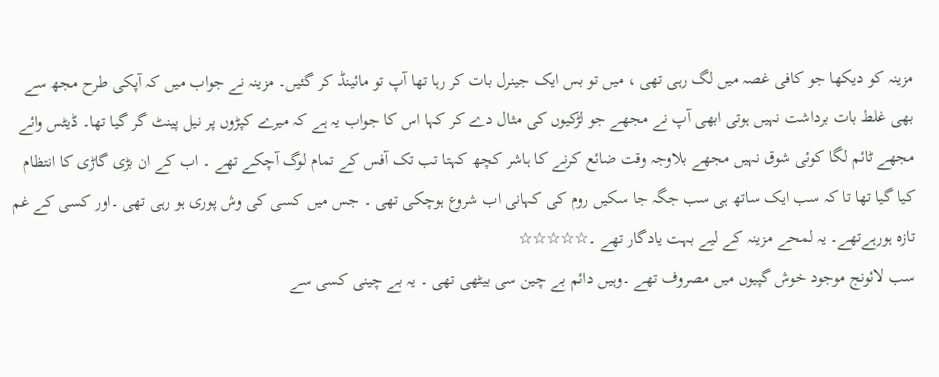مزینہ کو دیکھا جو کافی غصہ میں لگ رہی تھی ، میں تو بس ایک جینرل بات کر رہا تها آپ تو مائینڈ کر گئیں۔ مزینہ نے جواب میں کہ آپکی طرح مجھ سے بھی غلط بات برداشت نہیں ہوتی ابهی آپ نے مجهے جو لڑکیوں کی مثال دے کر کہا اس کا جواب یہ ہے کہ میرے کپڑوں پر نیل پینٹ گر گیا تها۔ ڈیٹس وائے مجهے ٹائم لگا کوئی شوق نہیں مجهے بلاوجہ وقت ضائع کرنے کا ہاشر کچھ کہتا تب تک آفس کے تمام لوگ آچکے تھے ۔ اب کے ان بڑی گاڑی کا انتظام کیا گیا تھا تا کہ سب ایک ساتھ ہی سب جگہ جا سکیں روم کی کہانی اب شروع ہوچکی تھی ۔ جس میں کسی کی وش پوری ہو رہی تھی ۔اور کسی کے غم تازہ ہورہےتھے۔ یہ لمحے مزینہ کے لیے بہت یادگار تھے ۔☆☆☆☆☆
سب لائونج موجود خوش گپیوں میں مصروف تهے ۔وہیں دائم بے چین سی بیٹهی تهی ۔ یہ بے چینی کسی سے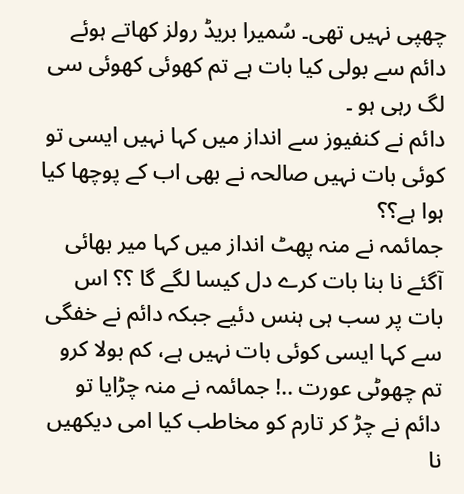چھپی نہیں تهی۔ سُمیرا بریڈ رولز کهاتے ہوئے دائم سے بولی کیا بات ہے تم کهوئی کهوئی سی لگ رہی ہو ۔
دائم نے کنفیوز سے انداز میں کہا نہیں ایسی تو کوئی بات نہیں صالحہ نے بهی اب کے پوچها کیا ہوا ہے؟؟
جمائمہ نے منہ پهٹ انداز میں کہا میر بهائی آگئے نا بنا بات کرے دل کیسا لگے گا ؟؟ اس بات پر سب ہی ہنس دئیے جبکہ دائم نے خفگی سے کہا ایسی کوئی بات نہیں ہے، کم بولا کرو تم چهوٹی عورت ..! جمائمہ نے منہ چڑایا تو دائم نے چڑ کر تارم کو مخاطب کیا امی دیکهیں نا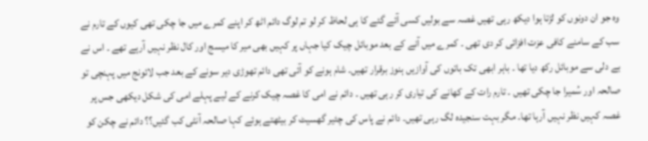وہ جو ان دونوں کو لڑتا ہوا دیکھ رہی تهیں غصہ سے بولیں کسی آئے گئے کا ہی لحاظ کر لو تم لوگ دائم اٹھ کر اپنے کمرے میں جا چکی تهی کیوں کے تارم نے سب کے سامنے کافی عزت افزائی کر دی تهی ۔ کمرے میں آنے کے بعد موبائل چیک کیا جہاں پر کہیں بهی میر کا میسج اور کال نظر نہیں آرہے تهے ۔ اس نے بے دلی سے موبائل رکھ دیا تها ۔ باہر ابهی تک باتوں کی آوازیں ہنوز برقرار تهیں۔ شام ہونے کو آئی تهی دائم تهوڑی دیر سونے کے بعد جب لائونج میں پہنچی تو صالحہ اور سُمیرا جا چکی تهیں ۔ تارم رات کے کهانے کی تیاری کر رہی تهیں ۔ دائم نے امی کا غصہ چیک کرنے کے لیے پہلے امی کی شکل دیکهی جس پر غصہ کہیں نظر نہیں آرہا تها۔ مگر بہت سنجیدہ لگ رہی تهیں۔ دائم نے پاس کی چئیر گھسیٹ کر بیٹھتے ہوئے کہا صالحہ آنٹی کب گئیں؟؟ دائم نے چکن کو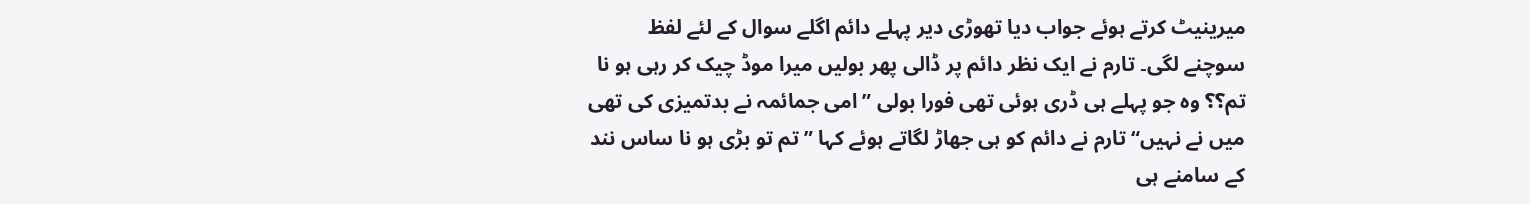میرینیٹ کرتے ہوئے جواب دیا تهوڑی دیر پہلے دائم اگلے سوال کے لئے لفظ سوچنے لگی۔ تارم نے ایک نظر دائم پر ڈالی پهر بولیں میرا موڈ چیک کر رہی ہو نا تم؟؟ وہ جو پہلے ہی ڈری ہوئی تهی فورا بولی ”امی جمائمہ نے بدتمیزی کی تهی میں نے نہیں“ تارم نے دائم کو ہی جهاڑ لگاتے ہوئے کہا ”تم تو بڑی ہو نا ساس نند کے سامنے ہی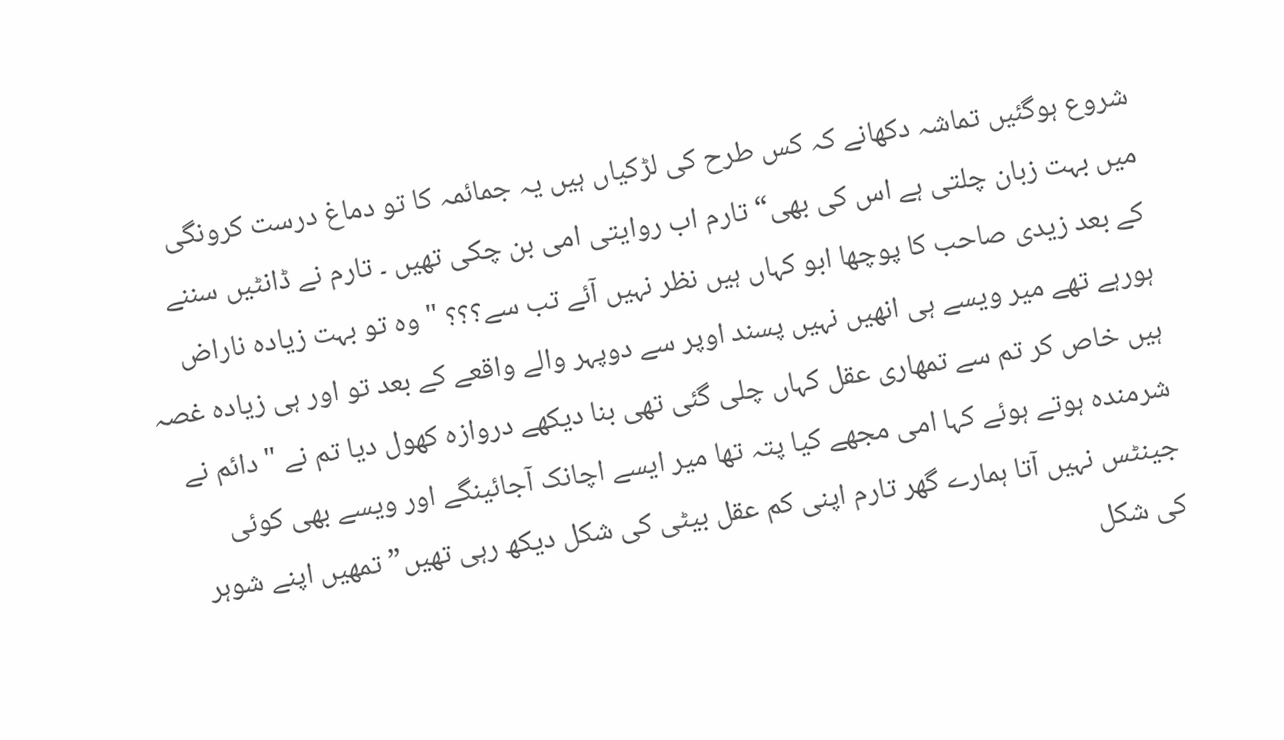شروع ہوگئیں تماشہ دکهانے کہ کس طرح کی لڑکیاں ہیں یہ جمائمہ کا تو دماغ درست کرونگی میں بہت زبان چلتی ہے اس کی بهی“ تارم اب روایتی امی بن چکی تهیں ۔ تارم نے ڈانٹیں سننے کے بعد زیدی صاحب کا پوچها ابو کہاں ہیں نظر نہیں آئے تب سے؟؟؟ " وہ تو بہت زیادہ ناراض ہورہے تهے میر ویسے ہی انهیں نہیں پسند اوپر سے دوپہر والے واقعے کے بعد تو اور ہی زیادہ غصہ ہیں خاص کر تم سے تمهاری عقل کہاں چلی گئی تهی بنا دیکهے دروازہ کهول دیا تم نے " دائم نے شرمندہ ہوتے ہوئے کہا امی مجهے کیا پتہ تها میر ایسے اچانک آجائینگے اور ویسے بهی کوئی جینٹس نہیں آتا ہمارے گهر تارم اپنی کم عقل بیٹی کی شکل دیکھ رہی تهیں” تمھیں اپنے شوہر کی شکل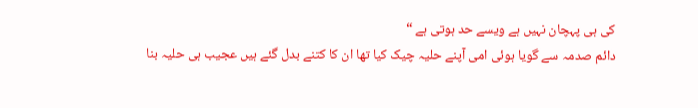کی ہی پہچان نہیں ہے ویسے حد ہوتی ہے “
دائم صدمہ سے گویا ہوئی امی آپنے حلیہ چیک کیا تها ان کا کتنے بدل گئے ہیں عجیب ہی حلیہ بنا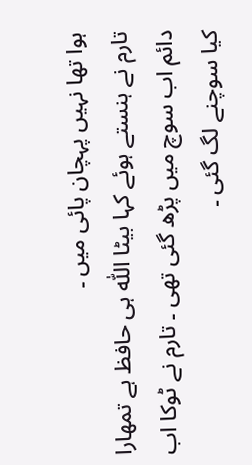ہوا تها نہیں پہچان پائی میں ۔
تارم نے ہنستے ہوئے کہا بیٹا اللّٰہ ہی حافظ ہے تمهارا دائم اب سوچ میں پڑھ گئی تهی ۔ تارم نے ٹوکا اب کیا سوچنے لگ گئی ۔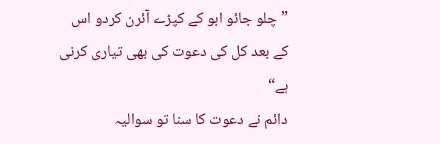”چلو جائو ابو کے کپڑے آئرن کردو اس کے بعد کل کی دعوت کی بهی تیاری کرنی ہے“
دائم نے دعوت کا سنا تو سوالیہ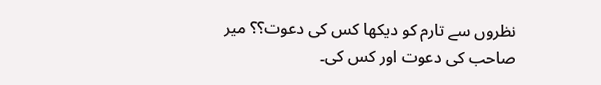نظروں سے تارم کو دیکها کس کی دعوت؟؟ میر صاحب کی دعوت اور کس کی۔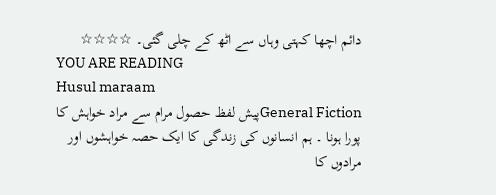دائم اچها کہتی وہاں سے اٹھ کے چلی گئی۔ ☆☆☆☆
YOU ARE READING
Husul maraam
General Fictionپیش لفظ حصول مرام سے مراد خواہش کا پورا ہونا ۔ ہم انسانوں کی زندگی کا ایک حصہ خواہشوں اور مرادوں کا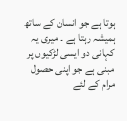ہوتا ہے جو انسان کے ساتھ ہمیشہ رہتا ہے ۔ میری یہ کہانی دو ایسی لڑکیوں پر مبنی ہے جو اپنی حصول مرام کے لئے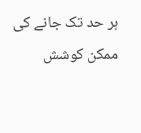ہر حد تک جانے کی ممکن کوشش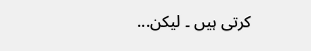کرتی ہیں ۔ لیکن...